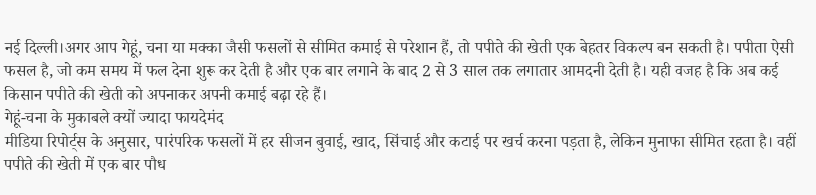नई दिल्ली।अगर आप गेहूं, चना या मक्का जैसी फसलों से सीमित कमाई से परेशान हैं, तो पपीते की खेती एक बेहतर विकल्प बन सकती है। पपीता ऐसी फसल है, जो कम समय में फल देना शुरू कर देती है और एक बार लगाने के बाद 2 से 3 साल तक लगातार आमदनी देती है। यही वजह है कि अब कई किसान पपीते की खेती को अपनाकर अपनी कमाई बढ़ा रहे हैं।
गेहूं-चना के मुकाबले क्यों ज्यादा फायदेमंद
मीडिया रिपोर्ट्स के अनुसार, पारंपरिक फसलों में हर सीजन बुवाई, खाद, सिंचाई और कटाई पर खर्च करना पड़ता है, लेकिन मुनाफा सीमित रहता है। वहीं पपीते की खेती में एक बार पौध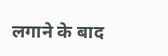लगाने के बाद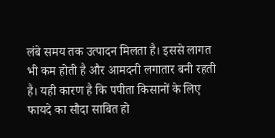लंबे समय तक उत्पादन मिलता है। इससे लागत भी कम होती है और आमदनी लगातार बनी रहती है। यही कारण है कि पपीता किसानों के लिए फायदे का सौदा साबित हो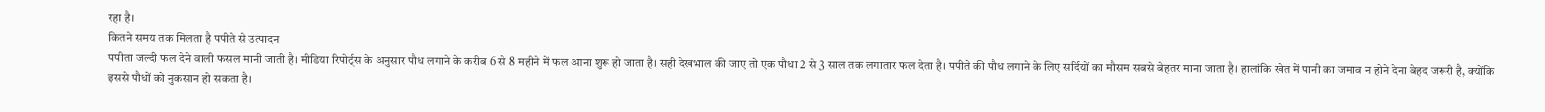रहा है।
कितने समय तक मिलता है पपीते से उत्पादन
पपीता जल्दी फल देने वाली फसल मानी जाती है। मीडिया रिपोर्ट्स के अनुसार पौध लगाने के करीब 6 से 8 महीने में फल आना शुरू हो जाता है। सही देखभाल की जाए तो एक पौधा 2 से 3 साल तक लगातार फल देता है। पपीते की पौध लगाने के लिए सर्दियों का मौसम सबसे बेहतर माना जाता है। हालांकि खेत में पानी का जमाव न होने देना बेहद जरूरी है, क्योंकि इससे पौधों को नुकसान हो सकता है।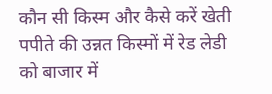कौन सी किस्म और कैसे करें खेती
पपीते की उन्नत किस्मों में रेड लेडी को बाजार में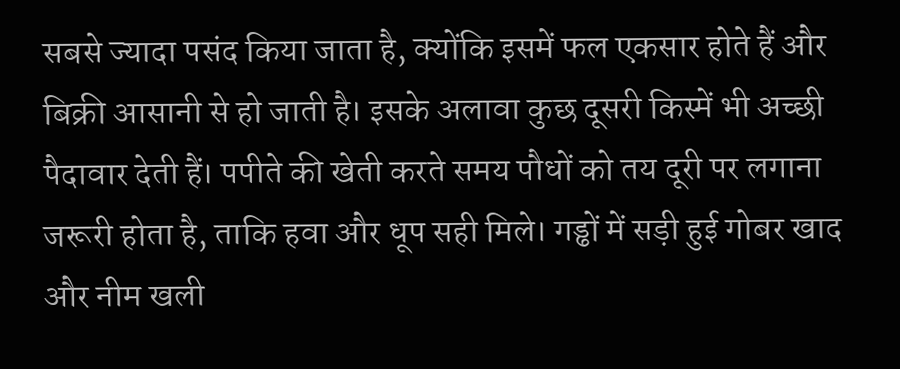सबसे ज्यादा पसंद किया जाता है, क्योंकि इसमें फल एकसार होते हैं और बिक्री आसानी से हो जाती है। इसके अलावा कुछ दूसरी किस्में भी अच्छी पैदावार देती हैं। पपीते की खेती करते समय पौधों को तय दूरी पर लगाना जरूरी होता है, ताकि हवा और धूप सही मिले। गड्ढों में सड़ी हुई गोबर खाद और नीम खली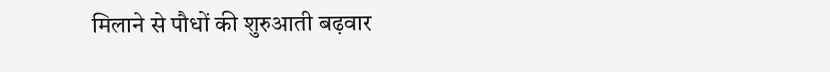मिलाने से पौधों की शुरुआती बढ़वार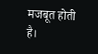मजबूत होती है।